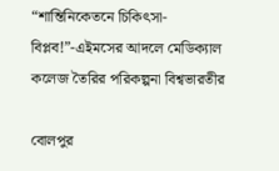“শান্তিনিকেতনে চিকিৎসা-বিপ্লব!”-এইমসের আদলে মেডিক্যাল কলেজ তৈরির পরিকল্পনা বিশ্বভারতীর

বোলপুর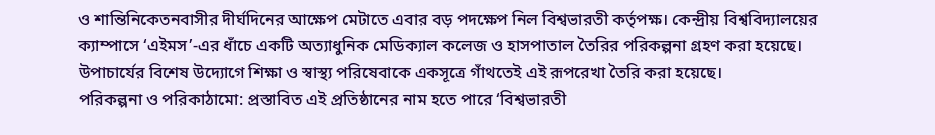ও শান্তিনিকেতনবাসীর দীর্ঘদিনের আক্ষেপ মেটাতে এবার বড় পদক্ষেপ নিল বিশ্বভারতী কর্তৃপক্ষ। কেন্দ্রীয় বিশ্ববিদ্যালয়ের ক্যাম্পাসে ‘এইমস’-এর ধাঁচে একটি অত্যাধুনিক মেডিক্যাল কলেজ ও হাসপাতাল তৈরির পরিকল্পনা গ্রহণ করা হয়েছে। উপাচার্যের বিশেষ উদ্যোগে শিক্ষা ও স্বাস্থ্য পরিষেবাকে একসূত্রে গাঁথতেই এই রূপরেখা তৈরি করা হয়েছে।
পরিকল্পনা ও পরিকাঠামো: প্রস্তাবিত এই প্রতিষ্ঠানের নাম হতে পারে ‘বিশ্বভারতী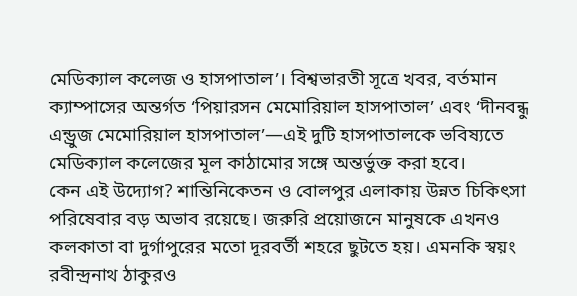মেডিক্যাল কলেজ ও হাসপাতাল’। বিশ্বভারতী সূত্রে খবর, বর্তমান ক্যাম্পাসের অন্তর্গত ‘পিয়ারসন মেমোরিয়াল হাসপাতাল’ এবং ‘দীনবন্ধু এন্ড্রুজ মেমোরিয়াল হাসপাতাল’—এই দুটি হাসপাতালকে ভবিষ্যতে মেডিক্যাল কলেজের মূল কাঠামোর সঙ্গে অন্তর্ভুক্ত করা হবে।
কেন এই উদ্যোগ? শান্তিনিকেতন ও বোলপুর এলাকায় উন্নত চিকিৎসা পরিষেবার বড় অভাব রয়েছে। জরুরি প্রয়োজনে মানুষকে এখনও কলকাতা বা দুর্গাপুরের মতো দূরবর্তী শহরে ছুটতে হয়। এমনকি স্বয়ং রবীন্দ্রনাথ ঠাকুরও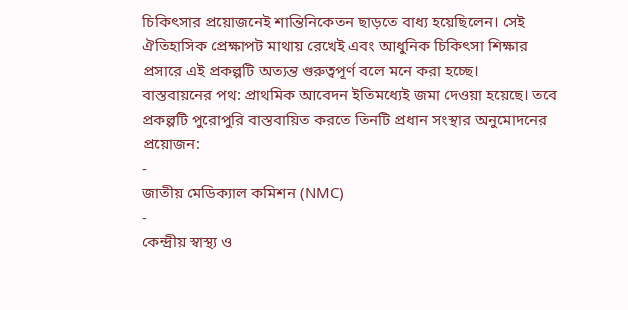চিকিৎসার প্রয়োজনেই শান্তিনিকেতন ছাড়তে বাধ্য হয়েছিলেন। সেই ঐতিহাসিক প্রেক্ষাপট মাথায় রেখেই এবং আধুনিক চিকিৎসা শিক্ষার প্রসারে এই প্রকল্পটি অত্যন্ত গুরুত্বপূর্ণ বলে মনে করা হচ্ছে।
বাস্তবায়নের পথ: প্রাথমিক আবেদন ইতিমধ্যেই জমা দেওয়া হয়েছে। তবে প্রকল্পটি পুরোপুরি বাস্তবায়িত করতে তিনটি প্রধান সংস্থার অনুমোদনের প্রয়োজন:
-
জাতীয় মেডিক্যাল কমিশন (NMC)
-
কেন্দ্রীয় স্বাস্থ্য ও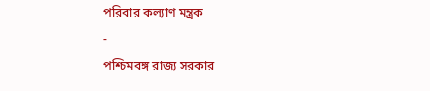পরিবার কল্যাণ মন্ত্রক
-
পশ্চিমবঙ্গ রাজ্য সরকার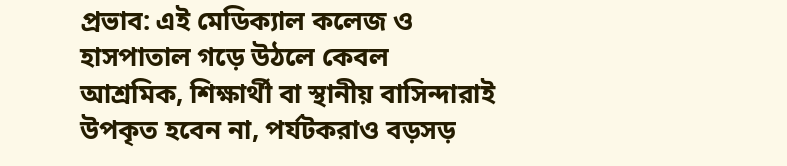প্রভাব: এই মেডিক্যাল কলেজ ও হাসপাতাল গড়ে উঠলে কেবল আশ্রমিক, শিক্ষার্থী বা স্থানীয় বাসিন্দারাই উপকৃত হবেন না, পর্যটকরাও বড়সড়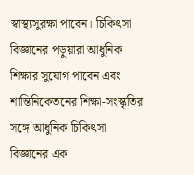স্বাস্থ্যসুরক্ষা পাবেন। চিকিৎসা বিজ্ঞানের পড়ুয়ারা আধুনিক শিক্ষার সুযোগ পাবেন এবং শান্তিনিকেতনের শিক্ষা-সংস্কৃতির সঙ্গে আধুনিক চিকিৎসা বিজ্ঞানের এক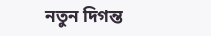নতুন দিগন্ত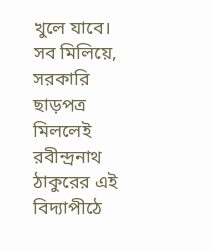খুলে যাবে।
সব মিলিয়ে, সরকারি ছাড়পত্র মিললেই রবীন্দ্রনাথ ঠাকুরের এই বিদ্যাপীঠে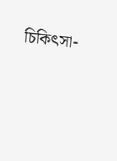চিকিৎসা-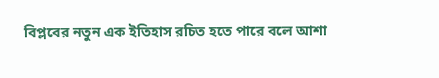বিপ্লবের নতুন এক ইতিহাস রচিত হতে পারে বলে আশা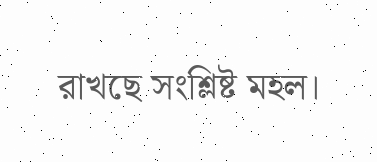রাখছে সংশ্লিষ্ট মহল।